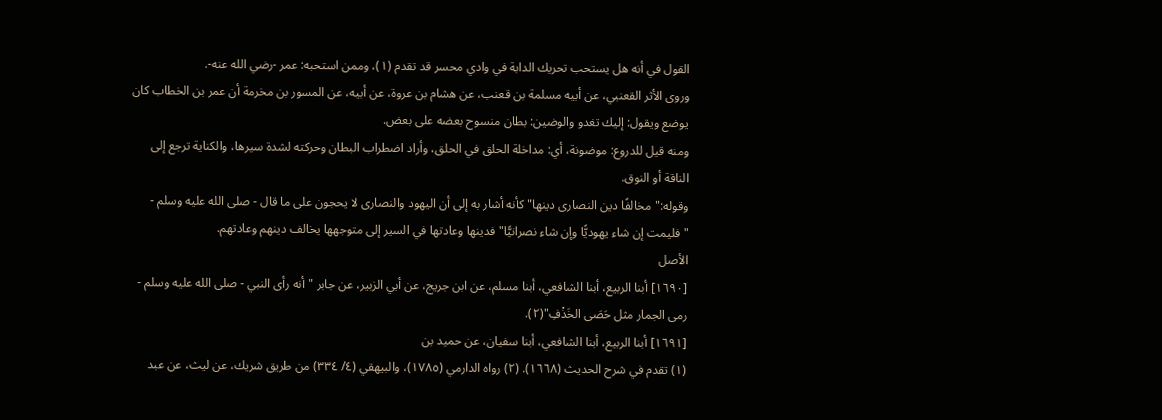القول في أنه هل يستحب تحريك الدابة في وادي محسر قد تقدم (١)، وممن استحبه: عمر -رضي الله عنه-.
وروى الأثر القعنبي، عن أبيه مسلمة بن قعنب، عن هشام بن عروة، عن أبيه، عن المسور بن مخرمة أن عمر بن الخطاب كان يوضع ويقول: إليك تغدو والوضين: بطان منسوح بعضه على بعض.
ومنه قيل للدروع: موضونة، أي: مداخلة الحلق في الحلق، وأراد اضطراب البطان وحركته لشدة سيرها، والكناية ترجع إلى الناقة أو النوق.
وقوله:"مخالفًا دين النصارى دينها" كأنه أشار به إلى أن اليهود والنصارى لا يحجون على ما قال - صلى الله عليه وسلم - "فليمت إن شاء يهوديًّا وإن شاء نصرانيًّا" فدينها وعادتها في السير إلى متوجهها يخالف دينهم وعادتهم.
الأصل
[١٦٩٠] أبنا الربيع، أبنا الشافعي، أبنا مسلم، عن ابن جريج، عن أبي الزبير، عن جابر "أنه رأى النبي - صلى الله عليه وسلم - رمى الجمار مثل حَصَى الخَذْفِ"(٢).
[١٦٩١] أبنا الربيع، أبنا الشافعي، أبنا سفيان، عن حميد بن
(١) تقدم في شرح الحديث (١٦٦٨). (٢) رواه الدارمي (١٧٨٥)، والبيهقي (٤/ ٣٣٤) من طريق شريك، عن ليث، عن عبد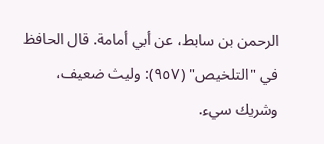الرحمن بن سابط، عن أبي أمامة. قال الحافظ في "التلخيص" (٩٥٧): وليث ضعيف، وشريك سيء.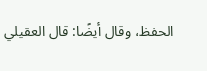الحفظ، وقال أيضًا: قال العقيلي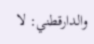والدارقطني: لا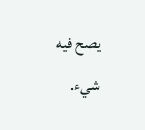يصح فيه شيء.